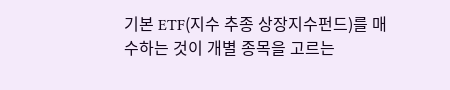기본 ETF(지수 추종 상장지수펀드)를 매수하는 것이 개별 종목을 고르는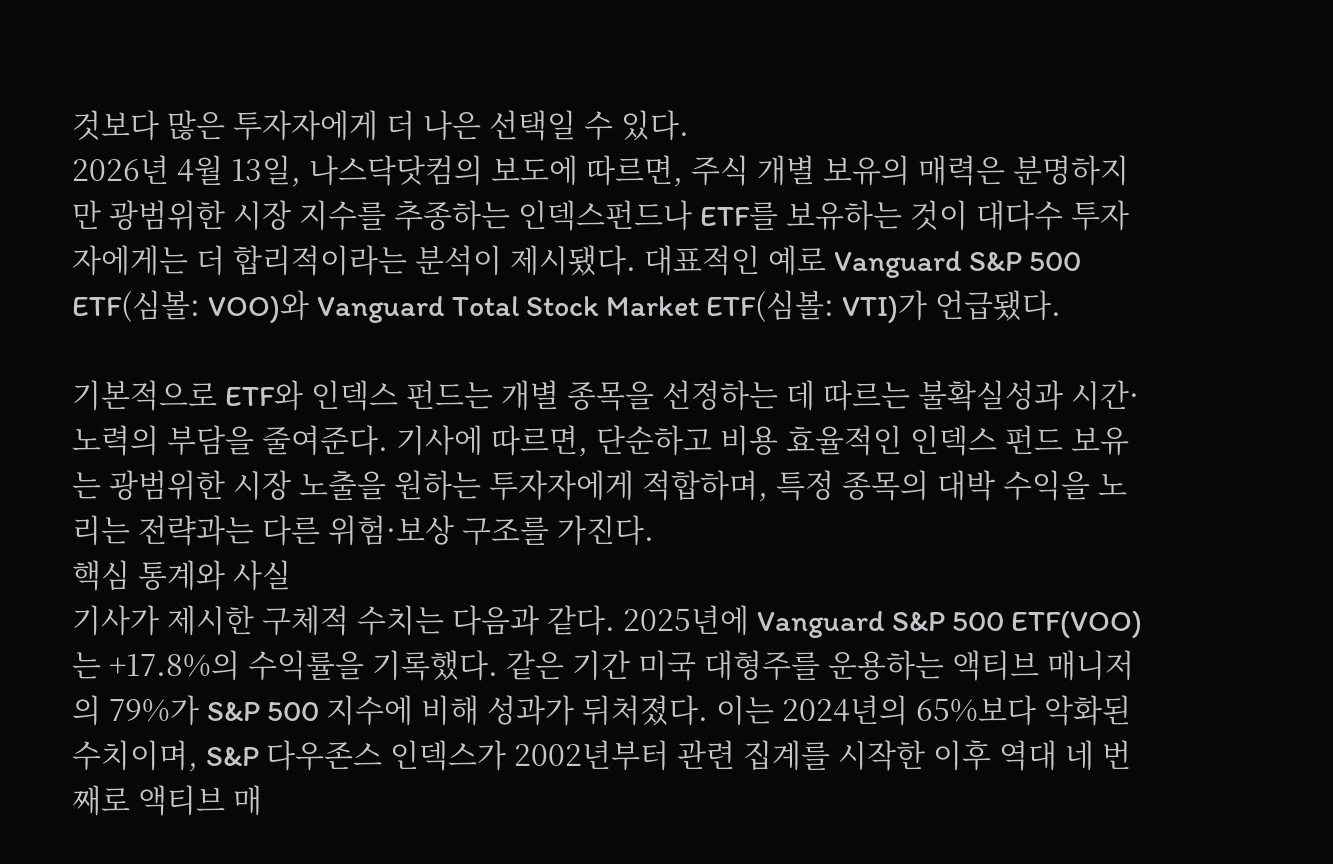것보다 많은 투자자에게 더 나은 선택일 수 있다.
2026년 4월 13일, 나스닥닷컴의 보도에 따르면, 주식 개별 보유의 매력은 분명하지만 광범위한 시장 지수를 추종하는 인덱스펀드나 ETF를 보유하는 것이 대다수 투자자에게는 더 합리적이라는 분석이 제시됐다. 대표적인 예로 Vanguard S&P 500 ETF(심볼: VOO)와 Vanguard Total Stock Market ETF(심볼: VTI)가 언급됐다.

기본적으로 ETF와 인덱스 펀드는 개별 종목을 선정하는 데 따르는 불확실성과 시간·노력의 부담을 줄여준다. 기사에 따르면, 단순하고 비용 효율적인 인덱스 펀드 보유는 광범위한 시장 노출을 원하는 투자자에게 적합하며, 특정 종목의 대박 수익을 노리는 전략과는 다른 위험·보상 구조를 가진다.
핵심 통계와 사실
기사가 제시한 구체적 수치는 다음과 같다. 2025년에 Vanguard S&P 500 ETF(VOO)는 +17.8%의 수익률을 기록했다. 같은 기간 미국 대형주를 운용하는 액티브 매니저의 79%가 S&P 500 지수에 비해 성과가 뒤처졌다. 이는 2024년의 65%보다 악화된 수치이며, S&P 다우존스 인덱스가 2002년부터 관련 집계를 시작한 이후 역대 네 번째로 액티브 매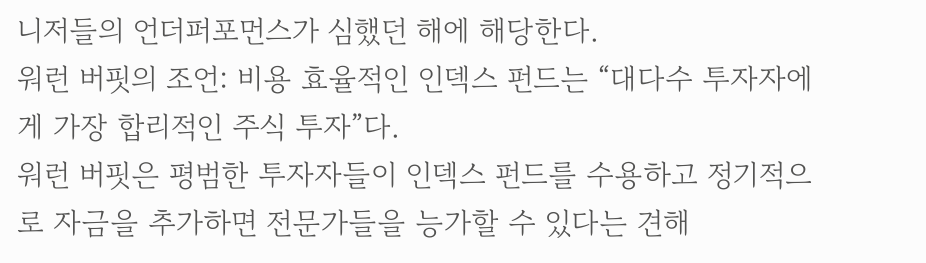니저들의 언더퍼포먼스가 심했던 해에 해당한다.
워런 버핏의 조언: 비용 효율적인 인덱스 펀드는 “대다수 투자자에게 가장 합리적인 주식 투자”다.
워런 버핏은 평범한 투자자들이 인덱스 펀드를 수용하고 정기적으로 자금을 추가하면 전문가들을 능가할 수 있다는 견해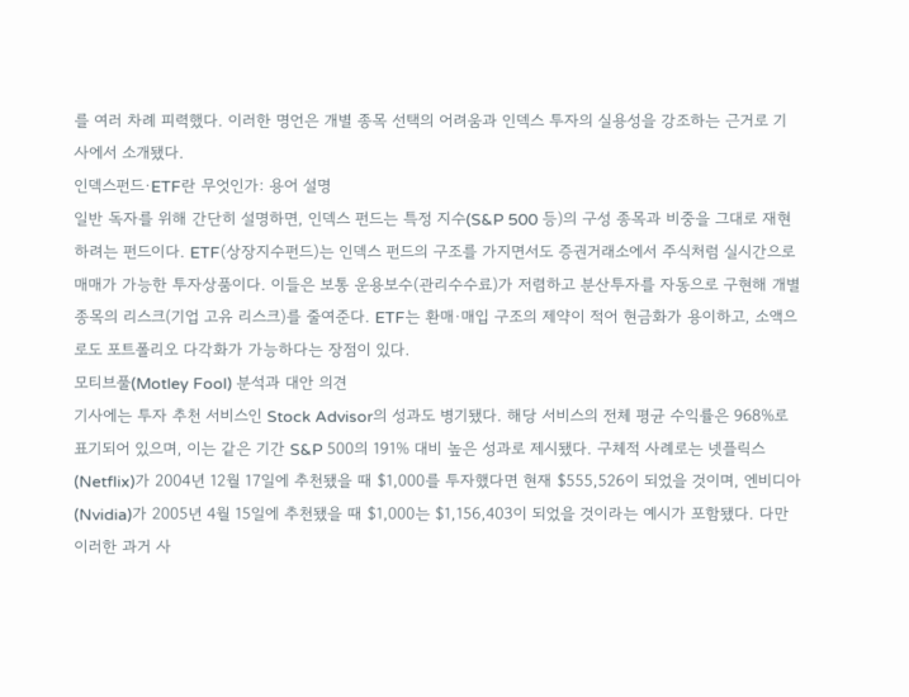를 여러 차례 피력했다. 이러한 명언은 개별 종목 선택의 어려움과 인덱스 투자의 실용성을 강조하는 근거로 기사에서 소개됐다.
인덱스펀드·ETF란 무엇인가: 용어 설명
일반 독자를 위해 간단히 설명하면, 인덱스 펀드는 특정 지수(S&P 500 등)의 구성 종목과 비중을 그대로 재현하려는 펀드이다. ETF(상장지수펀드)는 인덱스 펀드의 구조를 가지면서도 증권거래소에서 주식처럼 실시간으로 매매가 가능한 투자상품이다. 이들은 보통 운용보수(관리수수료)가 저렴하고 분산투자를 자동으로 구현해 개별 종목의 리스크(기업 고유 리스크)를 줄여준다. ETF는 환매·매입 구조의 제약이 적어 현금화가 용이하고, 소액으로도 포트폴리오 다각화가 가능하다는 장점이 있다.
모티브풀(Motley Fool) 분석과 대안 의견
기사에는 투자 추천 서비스인 Stock Advisor의 성과도 병기됐다. 해당 서비스의 전체 평균 수익률은 968%로 표기되어 있으며, 이는 같은 기간 S&P 500의 191% 대비 높은 성과로 제시됐다. 구체적 사례로는 넷플릭스(Netflix)가 2004년 12월 17일에 추천됐을 때 $1,000를 투자했다면 현재 $555,526이 되었을 것이며, 엔비디아(Nvidia)가 2005년 4월 15일에 추천됐을 때 $1,000는 $1,156,403이 되었을 것이라는 예시가 포함됐다. 다만 이러한 과거 사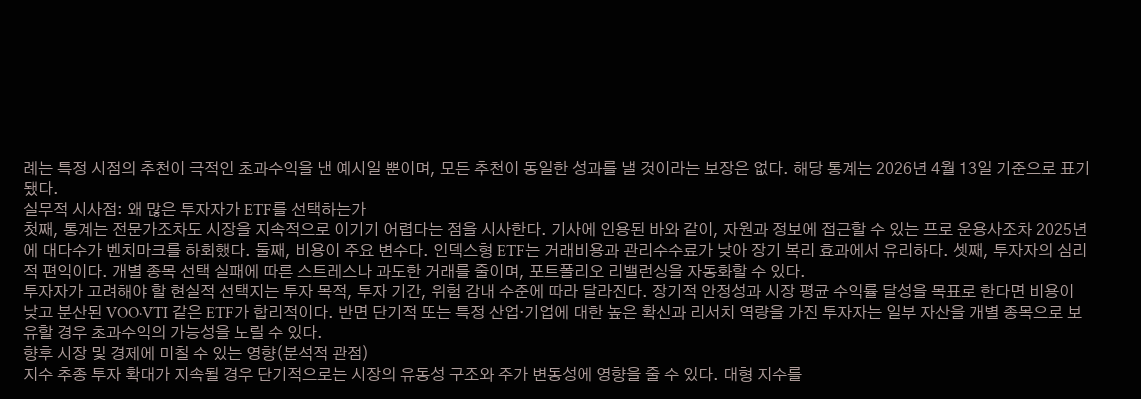례는 특정 시점의 추천이 극적인 초과수익을 낸 예시일 뿐이며, 모든 추천이 동일한 성과를 낼 것이라는 보장은 없다. 해당 통계는 2026년 4월 13일 기준으로 표기됐다.
실무적 시사점: 왜 많은 투자자가 ETF를 선택하는가
첫째, 통계는 전문가조차도 시장을 지속적으로 이기기 어렵다는 점을 시사한다. 기사에 인용된 바와 같이, 자원과 정보에 접근할 수 있는 프로 운용사조차 2025년에 대다수가 벤치마크를 하회했다. 둘째, 비용이 주요 변수다. 인덱스형 ETF는 거래비용과 관리수수료가 낮아 장기 복리 효과에서 유리하다. 셋째, 투자자의 심리적 편익이다. 개별 종목 선택 실패에 따른 스트레스나 과도한 거래를 줄이며, 포트폴리오 리밸런싱을 자동화할 수 있다.
투자자가 고려해야 할 현실적 선택지는 투자 목적, 투자 기간, 위험 감내 수준에 따라 달라진다. 장기적 안정성과 시장 평균 수익률 달성을 목표로 한다면 비용이 낮고 분산된 VOO·VTI 같은 ETF가 합리적이다. 반면 단기적 또는 특정 산업·기업에 대한 높은 확신과 리서치 역량을 가진 투자자는 일부 자산을 개별 종목으로 보유할 경우 초과수익의 가능성을 노릴 수 있다.
향후 시장 및 경제에 미칠 수 있는 영향(분석적 관점)
지수 추종 투자 확대가 지속될 경우 단기적으로는 시장의 유동성 구조와 주가 변동성에 영향을 줄 수 있다. 대형 지수를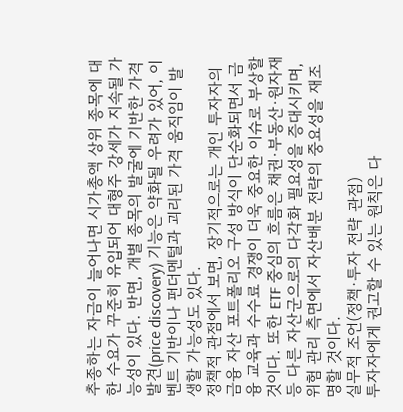추종하는 자금이 늘어나면 시가총액 상위 종목에 대한 수요가 꾸준히 유입되어 대형주 강세가 지속될 가능성이 있다. 반면, 개별 종목의 발굴에 기반한 가격 발견(price discovery) 기능은 약화될 우려가 있어, 이벤트 기반이나 펀더멘털과 괴리된 가격 움직임이 발생할 가능성도 있다.
정책적 관점에서 보면, 장기적으로는 개인 투자자의 금융 자산 포트폴리오 구성 방식이 단순화되면서 금융 교육과 수수료 경쟁이 더욱 중요한 이슈로 부상할 것이다. 또한 ETF 중심의 흐름은 채권·부동산·원자재 등 다른 자산군으로의 다각화 필요성을 증대시키며, 위험 관리 측면에서 자산배분 전략의 중요성을 재조명할 것이다.
실무적 조언(정책·투자 전략 관점)
투자자에게 권고할 수 있는 원칙은 다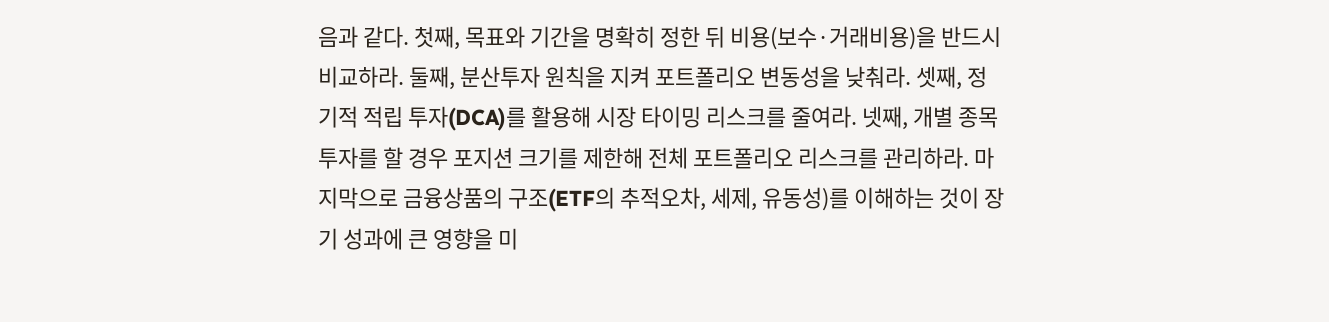음과 같다. 첫째, 목표와 기간을 명확히 정한 뒤 비용(보수·거래비용)을 반드시 비교하라. 둘째, 분산투자 원칙을 지켜 포트폴리오 변동성을 낮춰라. 셋째, 정기적 적립 투자(DCA)를 활용해 시장 타이밍 리스크를 줄여라. 넷째, 개별 종목 투자를 할 경우 포지션 크기를 제한해 전체 포트폴리오 리스크를 관리하라. 마지막으로 금융상품의 구조(ETF의 추적오차, 세제, 유동성)를 이해하는 것이 장기 성과에 큰 영향을 미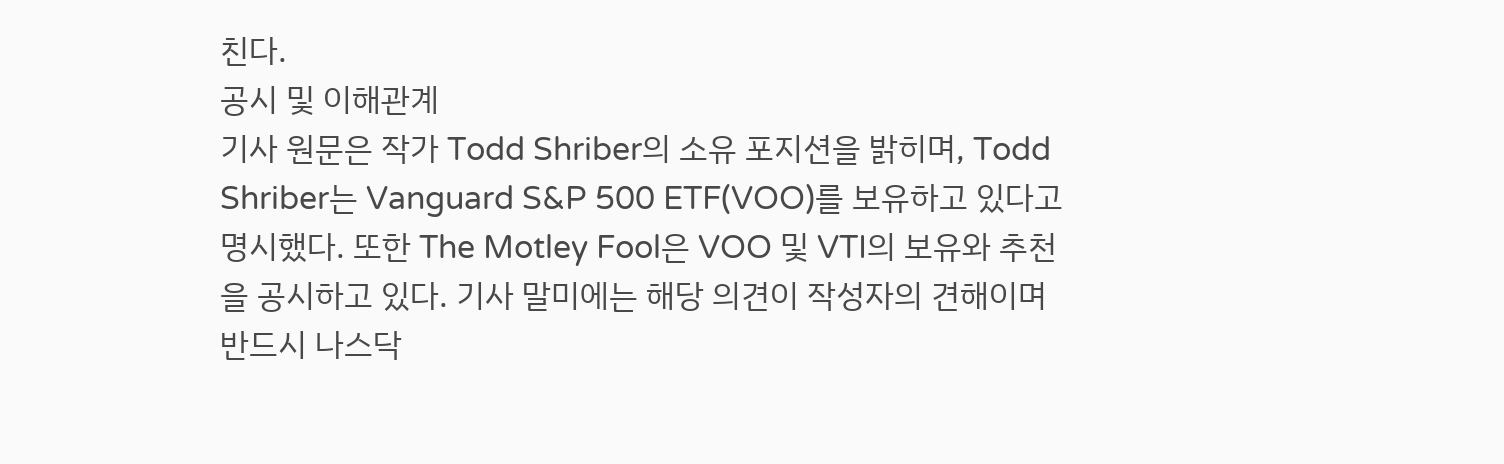친다.
공시 및 이해관계
기사 원문은 작가 Todd Shriber의 소유 포지션을 밝히며, Todd Shriber는 Vanguard S&P 500 ETF(VOO)를 보유하고 있다고 명시했다. 또한 The Motley Fool은 VOO 및 VTI의 보유와 추천을 공시하고 있다. 기사 말미에는 해당 의견이 작성자의 견해이며 반드시 나스닥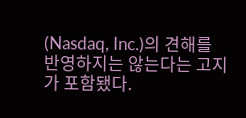(Nasdaq, Inc.)의 견해를 반영하지는 않는다는 고지가 포함됐다.